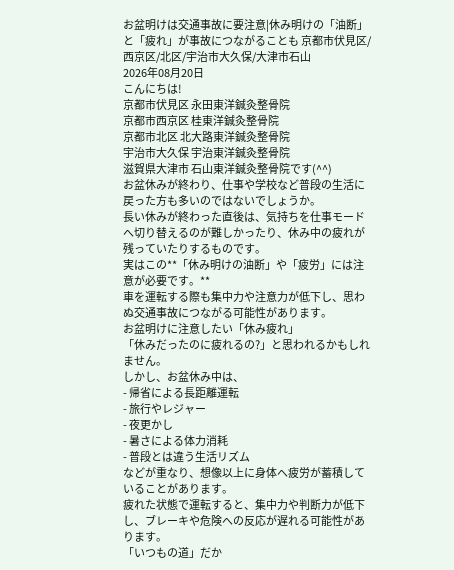お盆明けは交通事故に要注意|休み明けの「油断」と「疲れ」が事故につながることも 京都市伏見区/西京区/北区/宇治市大久保/大津市石山
2026年08月20日
こんにちは!
京都市伏見区 永田東洋鍼灸整骨院
京都市西京区 桂東洋鍼灸整骨院
京都市北区 北大路東洋鍼灸整骨院
宇治市大久保 宇治東洋鍼灸整骨院
滋賀県大津市 石山東洋鍼灸整骨院です(^^)
お盆休みが終わり、仕事や学校など普段の生活に戻った方も多いのではないでしょうか。
長い休みが終わった直後は、気持ちを仕事モードへ切り替えるのが難しかったり、休み中の疲れが残っていたりするものです。
実はこの**「休み明けの油断」や「疲労」には注意が必要です。**
車を運転する際も集中力や注意力が低下し、思わぬ交通事故につながる可能性があります。
お盆明けに注意したい「休み疲れ」
「休みだったのに疲れるの?」と思われるかもしれません。
しかし、お盆休み中は、
- 帰省による長距離運転
- 旅行やレジャー
- 夜更かし
- 暑さによる体力消耗
- 普段とは違う生活リズム
などが重なり、想像以上に身体へ疲労が蓄積していることがあります。
疲れた状態で運転すると、集中力や判断力が低下し、ブレーキや危険への反応が遅れる可能性があります。
「いつもの道」だか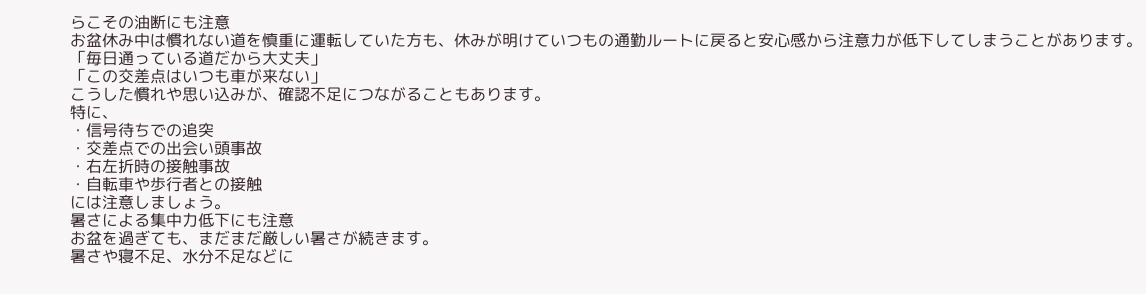らこその油断にも注意
お盆休み中は慣れない道を慎重に運転していた方も、休みが明けていつもの通勤ルートに戻ると安心感から注意力が低下してしまうことがあります。
「毎日通っている道だから大丈夫」
「この交差点はいつも車が来ない」
こうした慣れや思い込みが、確認不足につながることもあります。
特に、
・信号待ちでの追突
・交差点での出会い頭事故
・右左折時の接触事故
・自転車や歩行者との接触
には注意しましょう。
暑さによる集中力低下にも注意
お盆を過ぎても、まだまだ厳しい暑さが続きます。
暑さや寝不足、水分不足などに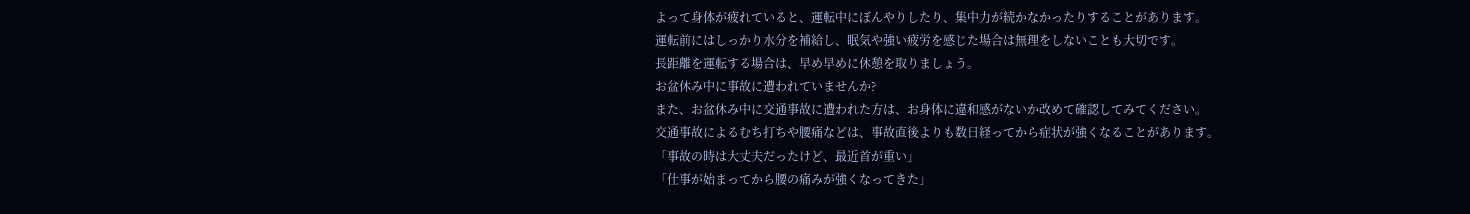よって身体が疲れていると、運転中にぼんやりしたり、集中力が続かなかったりすることがあります。
運転前にはしっかり水分を補給し、眠気や強い疲労を感じた場合は無理をしないことも大切です。
長距離を運転する場合は、早め早めに休憩を取りましょう。
お盆休み中に事故に遭われていませんか?
また、お盆休み中に交通事故に遭われた方は、お身体に違和感がないか改めて確認してみてください。
交通事故によるむち打ちや腰痛などは、事故直後よりも数日経ってから症状が強くなることがあります。
「事故の時は大丈夫だったけど、最近首が重い」
「仕事が始まってから腰の痛みが強くなってきた」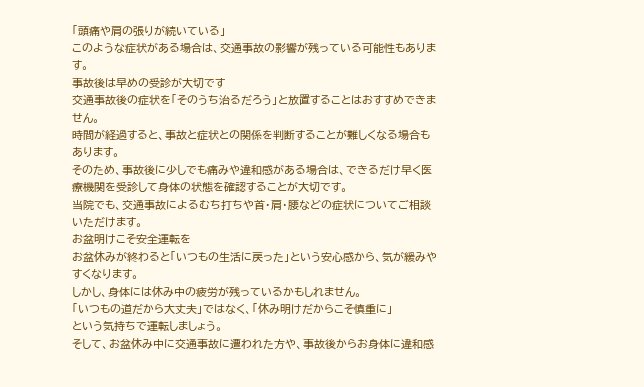「頭痛や肩の張りが続いている」
このような症状がある場合は、交通事故の影響が残っている可能性もあります。
事故後は早めの受診が大切です
交通事故後の症状を「そのうち治るだろう」と放置することはおすすめできません。
時間が経過すると、事故と症状との関係を判断することが難しくなる場合もあります。
そのため、事故後に少しでも痛みや違和感がある場合は、できるだけ早く医療機関を受診して身体の状態を確認することが大切です。
当院でも、交通事故によるむち打ちや首・肩・腰などの症状についてご相談いただけます。
お盆明けこそ安全運転を
お盆休みが終わると「いつもの生活に戻った」という安心感から、気が緩みやすくなります。
しかし、身体には休み中の疲労が残っているかもしれません。
「いつもの道だから大丈夫」ではなく、「休み明けだからこそ慎重に」
という気持ちで運転しましょう。
そして、お盆休み中に交通事故に遭われた方や、事故後からお身体に違和感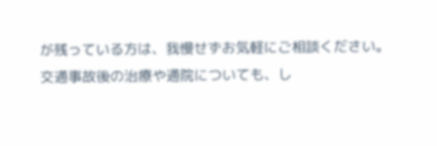が残っている方は、我慢せずお気軽にご相談ください。
交通事故後の治療や通院についても、し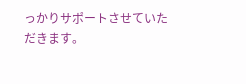っかりサポートさせていただきます。